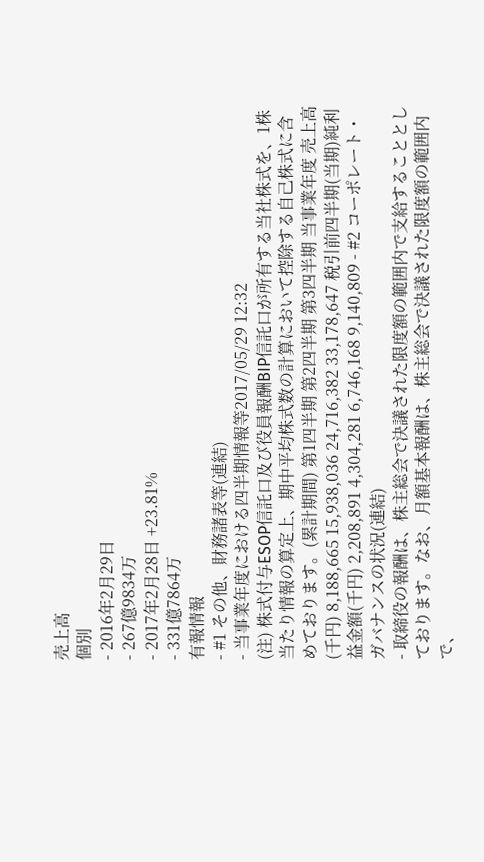売上高
個別
- 2016年2月29日
- 267億9834万
- 2017年2月28日 +23.81%
- 331億7864万
有報情報
- #1 その他、財務諸表等(連結)
- 当事業年度における四半期情報等2017/05/29 12:32
(注) 株式付与ESOP信託口及び役員報酬BIP信託口が所有する当社株式を、1株当たり情報の算定上、期中平均株式数の計算において控除する自己株式に含めております。(累計期間) 第1四半期 第2四半期 第3四半期 当事業年度 売上高(千円) 8,188,665 15,938,036 24,716,382 33,178,647 税引前四半期(当期)純利益金額(千円) 2,208,891 4,304,281 6,746,168 9,140,809 - #2 コーポレート・ガバナンスの状況(連結)
- 取締役の報酬は、株主総会で決議された限度額の範囲内で支給することとしております。なお、月額基本報酬は、株主総会で決議された限度額の範囲内で、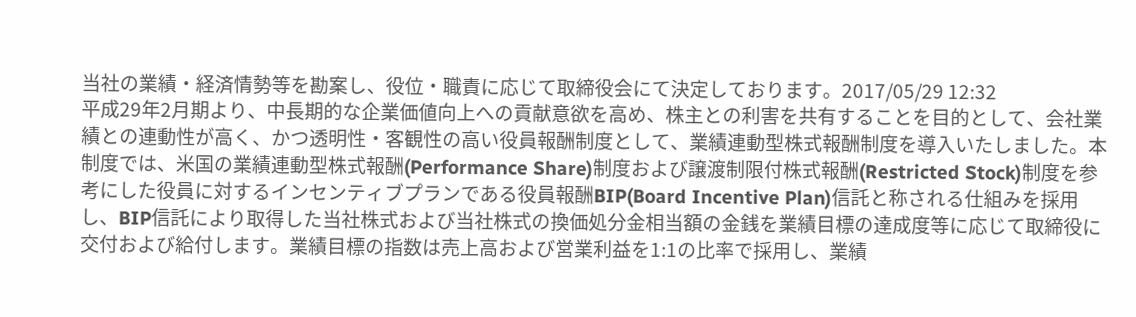当社の業績・経済情勢等を勘案し、役位・職責に応じて取締役会にて決定しております。2017/05/29 12:32
平成29年2月期より、中長期的な企業価値向上への貢献意欲を高め、株主との利害を共有することを目的として、会社業績との連動性が高く、かつ透明性・客観性の高い役員報酬制度として、業績連動型株式報酬制度を導入いたしました。本制度では、米国の業績連動型株式報酬(Performance Share)制度および譲渡制限付株式報酬(Restricted Stock)制度を参考にした役員に対するインセンティブプランである役員報酬BIP(Board Incentive Plan)信託と称される仕組みを採用し、BIP信託により取得した当社株式および当社株式の換価処分金相当額の金銭を業績目標の達成度等に応じて取締役に交付および給付します。業績目標の指数は売上高および営業利益を1:1の比率で採用し、業績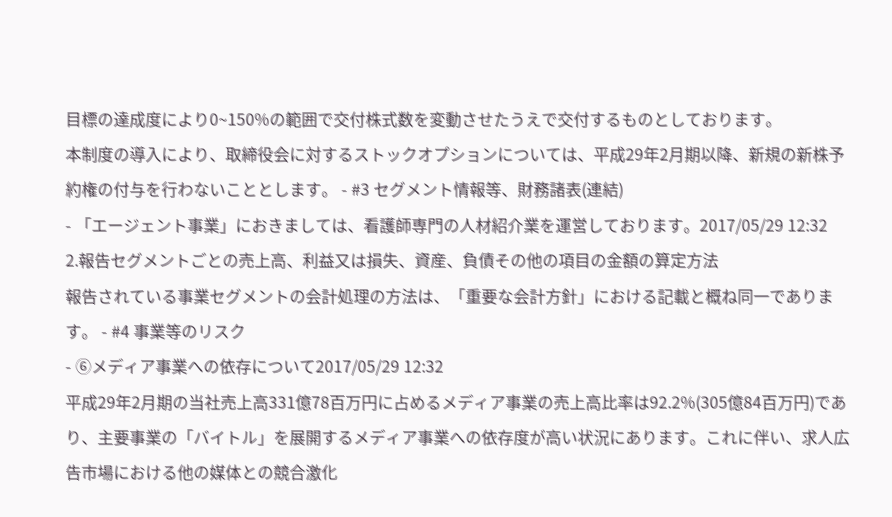目標の達成度により0~150%の範囲で交付株式数を変動させたうえで交付するものとしております。
本制度の導入により、取締役会に対するストックオプションについては、平成29年2月期以降、新規の新株予約権の付与を行わないこととします。 - #3 セグメント情報等、財務諸表(連結)
- 「エージェント事業」におきましては、看護師専門の人材紹介業を運営しております。2017/05/29 12:32
2.報告セグメントごとの売上高、利益又は損失、資産、負債その他の項目の金額の算定方法
報告されている事業セグメントの会計処理の方法は、「重要な会計方針」における記載と概ね同一であります。 - #4 事業等のリスク
- ⑥メディア事業への依存について2017/05/29 12:32
平成29年2月期の当社売上高331億78百万円に占めるメディア事業の売上高比率は92.2%(305億84百万円)であり、主要事業の「バイトル」を展開するメディア事業への依存度が高い状況にあります。これに伴い、求人広告市場における他の媒体との競合激化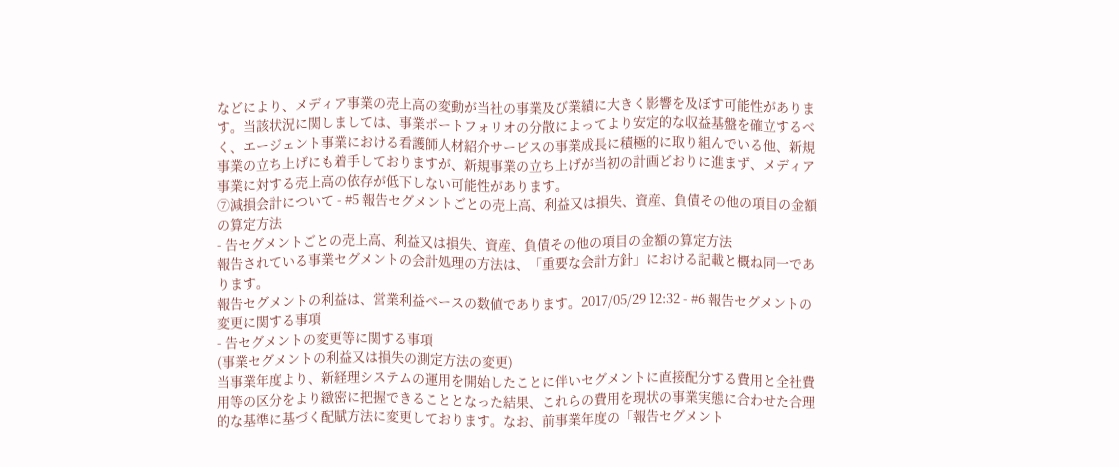などにより、メディア事業の売上高の変動が当社の事業及び業績に大きく影響を及ぼす可能性があります。当該状況に関しましては、事業ポートフォリオの分散によってより安定的な収益基盤を確立するべく、エージェント事業における看護師人材紹介サービスの事業成長に積極的に取り組んでいる他、新規事業の立ち上げにも着手しておりますが、新規事業の立ち上げが当初の計画どおりに進まず、メディア事業に対する売上高の依存が低下しない可能性があります。
⑦減損会計について - #5 報告セグメントごとの売上高、利益又は損失、資産、負債その他の項目の金額の算定方法
- 告セグメントごとの売上高、利益又は損失、資産、負債その他の項目の金額の算定方法
報告されている事業セグメントの会計処理の方法は、「重要な会計方針」における記載と概ね同一であります。
報告セグメントの利益は、営業利益ベースの数値であります。2017/05/29 12:32 - #6 報告セグメントの変更に関する事項
- 告セグメントの変更等に関する事項
(事業セグメントの利益又は損失の測定方法の変更)
当事業年度より、新経理システムの運用を開始したことに伴いセグメントに直接配分する費用と全社費用等の区分をより緻密に把握できることとなった結果、これらの費用を現状の事業実態に合わせた合理的な基準に基づく配賦方法に変更しております。なお、前事業年度の「報告セグメント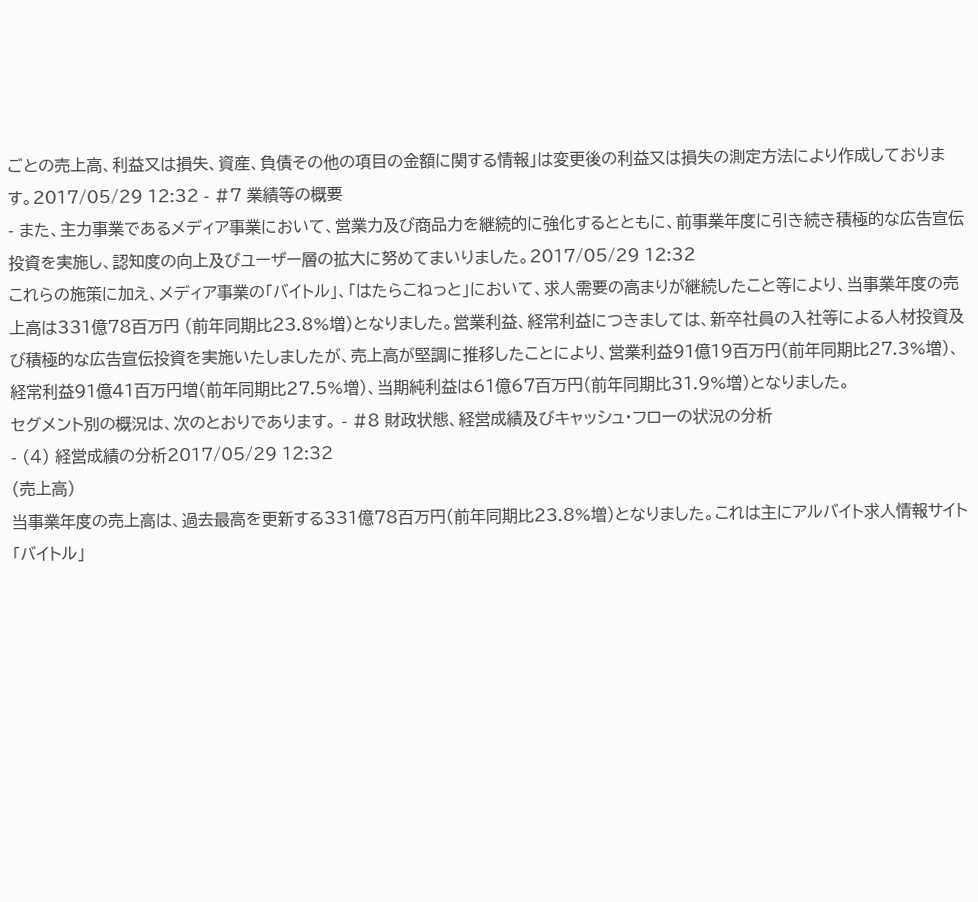ごとの売上高、利益又は損失、資産、負債その他の項目の金額に関する情報」は変更後の利益又は損失の測定方法により作成しております。2017/05/29 12:32 - #7 業績等の概要
- また、主力事業であるメディア事業において、営業力及び商品力を継続的に強化するとともに、前事業年度に引き続き積極的な広告宣伝投資を実施し、認知度の向上及びユーザー層の拡大に努めてまいりました。2017/05/29 12:32
これらの施策に加え、メディア事業の「バイトル」、「はたらこねっと」において、求人需要の高まりが継続したこと等により、当事業年度の売上高は331億78百万円 (前年同期比23.8%増)となりました。営業利益、経常利益につきましては、新卒社員の入社等による人材投資及び積極的な広告宣伝投資を実施いたしましたが、売上高が堅調に推移したことにより、営業利益91億19百万円(前年同期比27.3%増)、経常利益91億41百万円増(前年同期比27.5%増)、当期純利益は61億67百万円(前年同期比31.9%増)となりました。
セグメント別の概況は、次のとおりであります。 - #8 財政状態、経営成績及びキャッシュ・フローの状況の分析
- (4) 経営成績の分析2017/05/29 12:32
(売上高)
当事業年度の売上高は、過去最高を更新する331億78百万円(前年同期比23.8%増)となりました。これは主にアルバイト求人情報サイト「バイトル」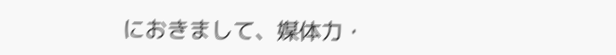におきまして、媒体力・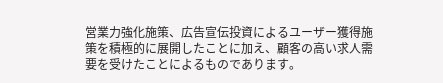営業力強化施策、広告宣伝投資によるユーザー獲得施策を積極的に展開したことに加え、顧客の高い求人需要を受けたことによるものであります。